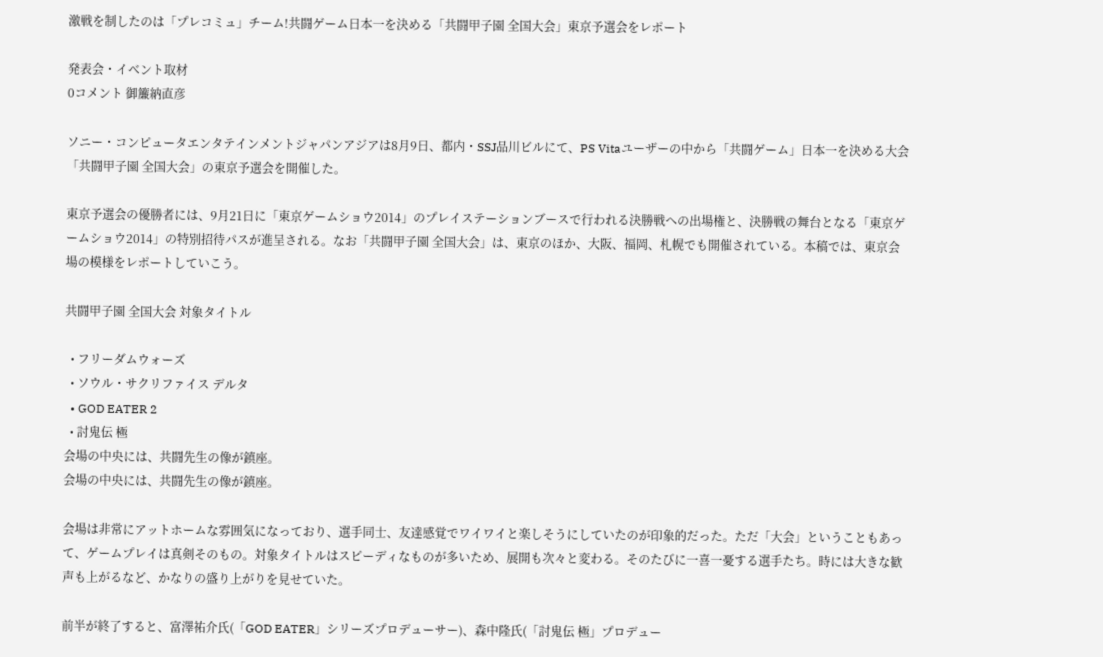激戦を制したのは「プレコミュ」チーム!共闘ゲーム日本一を決める「共闘甲子園 全国大会」東京予選会をレポート

発表会・イベント取材
0コメント 御簾納直彦

ソニー・コンピュータエンタテインメントジャパンアジアは8月9日、都内・SSJ品川ビルにて、PS Vitaユーザーの中から「共闘ゲーム」日本一を決める大会「共闘甲子園 全国大会」の東京予選会を開催した。

東京予選会の優勝者には、9月21日に「東京ゲームショウ2014」のプレイステーションブースで行われる決勝戦への出場権と、決勝戦の舞台となる「東京ゲームショウ2014」の特別招待パスが進呈される。なお「共闘甲子園 全国大会」は、東京のほか、大阪、福岡、札幌でも開催されている。本稿では、東京会場の模様をレポートしていこう。

共闘甲子園 全国大会 対象タイトル

  • フリーダムウォーズ
  • ソウル・サクリファイス デルタ
  • GOD EATER 2
  • 討鬼伝 極
会場の中央には、共闘先生の像が鎮座。
会場の中央には、共闘先生の像が鎮座。

会場は非常にアットホームな雰囲気になっており、選手同士、友達感覚でワイワイと楽しそうにしていたのが印象的だった。ただ「大会」ということもあって、ゲームプレイは真剣そのもの。対象タイトルはスピーディなものが多いため、展開も次々と変わる。そのたびに一喜一憂する選手たち。時には大きな歓声も上がるなど、かなりの盛り上がりを見せていた。

前半が終了すると、富澤祐介氏(「GOD EATER」シリーズプロデューサー)、森中隆氏(「討鬼伝 極」プロデュー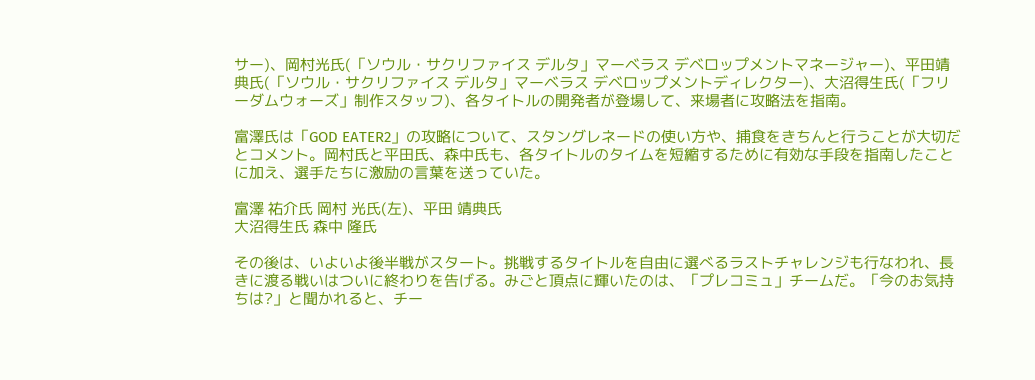サー)、岡村光氏(「ソウル・サクリファイス デルタ」マーベラス デベロップメントマネージャー)、平田靖典氏(「ソウル・サクリファイス デルタ」マーベラス デベロップメントディレクター)、大沼得生氏(「フリーダムウォーズ」制作スタッフ)、各タイトルの開発者が登場して、来場者に攻略法を指南。

富澤氏は「GOD EATER2」の攻略について、スタングレネードの使い方や、捕食をきちんと行うことが大切だとコメント。岡村氏と平田氏、森中氏も、各タイトルのタイムを短縮するために有効な手段を指南したことに加え、選手たちに激励の言葉を送っていた。

富澤 祐介氏 岡村 光氏(左)、平田 靖典氏
大沼得生氏 森中 隆氏

その後は、いよいよ後半戦がスタート。挑戦するタイトルを自由に選べるラストチャレンジも行なわれ、長きに渡る戦いはついに終わりを告げる。みごと頂点に輝いたのは、「プレコミュ」チームだ。「今のお気持ちは?」と聞かれると、チー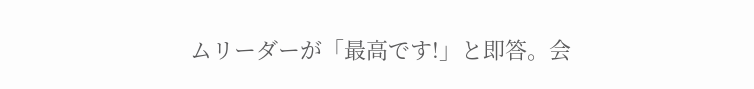ムリーダーが「最高です!」と即答。会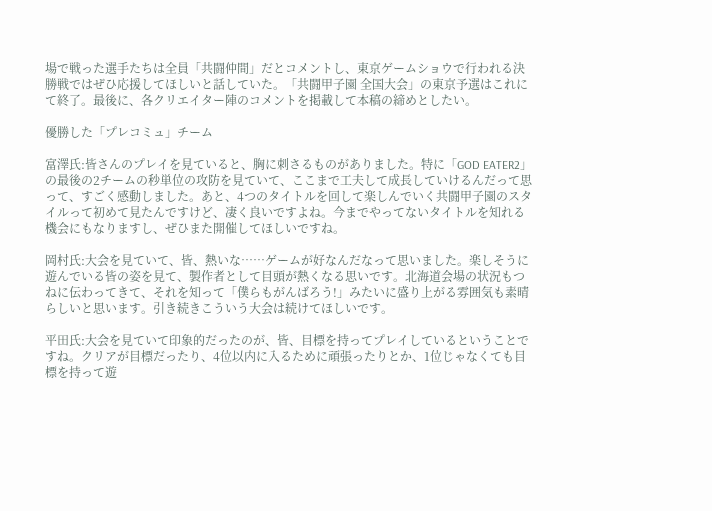場で戦った選手たちは全員「共闘仲間」だとコメントし、東京ゲームショウで行われる決勝戦ではぜひ応援してほしいと話していた。「共闘甲子園 全国大会」の東京予選はこれにて終了。最後に、各クリエイター陣のコメントを掲載して本稿の締めとしたい。

優勝した「プレコミュ」チーム

富澤氏:皆さんのプレイを見ていると、胸に刺さるものがありました。特に「GOD EATER2」の最後の2チームの秒単位の攻防を見ていて、ここまで工夫して成長していけるんだって思って、すごく感動しました。あと、4つのタイトルを回して楽しんでいく共闘甲子園のスタイルって初めて見たんですけど、凄く良いですよね。今までやってないタイトルを知れる機会にもなりますし、ぜひまた開催してほしいですね。

岡村氏:大会を見ていて、皆、熱いな……ゲームが好なんだなって思いました。楽しそうに遊んでいる皆の姿を見て、製作者として目頭が熱くなる思いです。北海道会場の状況もつねに伝わってきて、それを知って「僕らもがんばろう!」みたいに盛り上がる雰囲気も素晴らしいと思います。引き続きこういう大会は続けてほしいです。

平田氏:大会を見ていて印象的だったのが、皆、目標を持ってプレイしているということですね。クリアが目標だったり、4位以内に入るために頑張ったりとか、1位じゃなくても目標を持って遊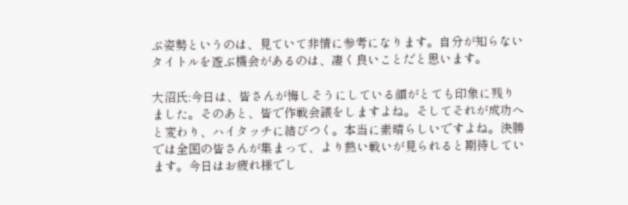ぶ姿勢というのは、見ていて非情に参考になります。自分が知らないタイトルを遊ぶ機会があるのは、凄く良いことだと思います。

大沼氏:今日は、皆さんが悔しそうにしている顔がとても印象に残りました。そのあと、皆で作戦会議をしますよね。そしてそれが成功へと変わり、ハイタッチに結びつく。本当に素晴らしいですよね。決勝では全国の皆さんが集まって、より熱い戦いが見られると期待しています。今日はお疲れ様でし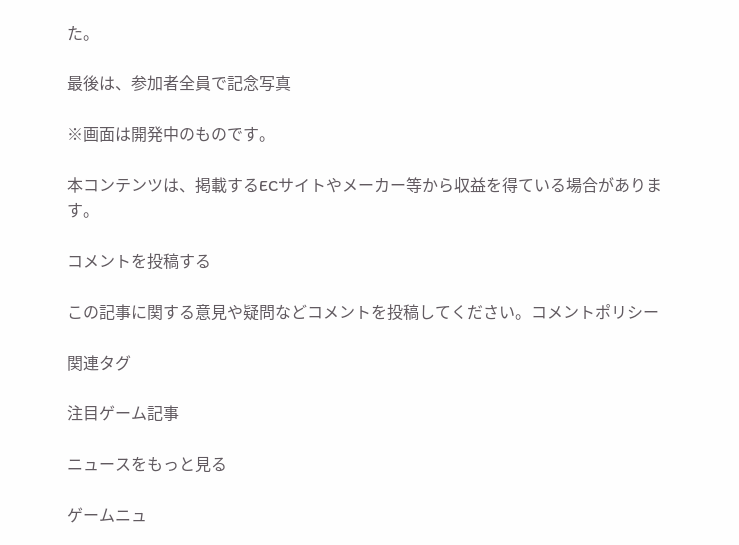た。

最後は、参加者全員で記念写真

※画面は開発中のものです。

本コンテンツは、掲載するECサイトやメーカー等から収益を得ている場合があります。

コメントを投稿する

この記事に関する意見や疑問などコメントを投稿してください。コメントポリシー

関連タグ

注目ゲーム記事

ニュースをもっと見る

ゲームニュ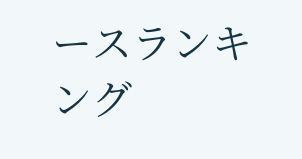ースランキング